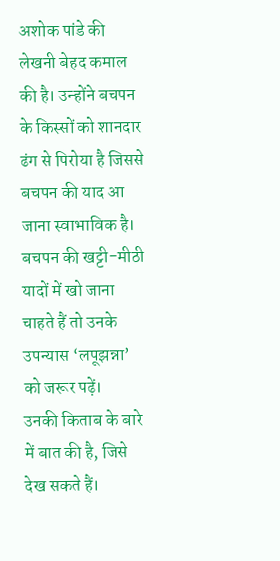अशोक पांडे की लेखनी बेहद कमाल की है। उन्होंने बचपन के किस्सों को शानदार ढंग से पिरोया है जिससे बचपन की याद आ जाना स्वाभाविक है। बचपन की खट्टी-मीठी यादों में खो जाना चाहते हैं तो उनके उपन्यास ‘लपूझन्ना’ को जरूर पढ़ें।
उनकी किताब के बारे में बात की है, जिसे देख सकते हैं।